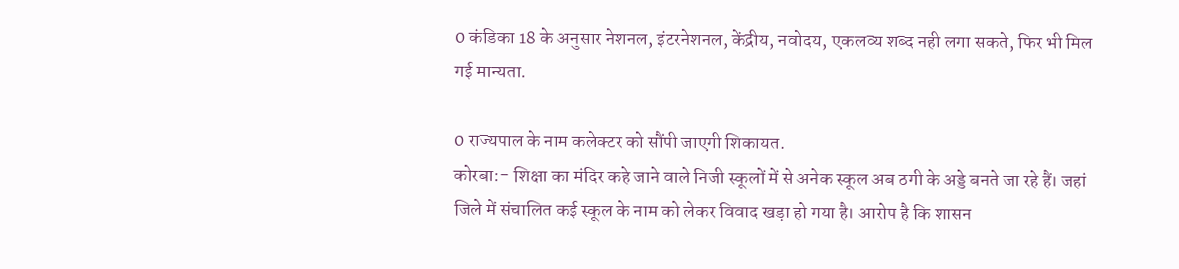0 कंडिका 18 के अनुसार नेशनल, इंटरनेशनल, केंद्रीय, नवोदय, एकलव्य शब्द नही लगा सकते, फिर भी मिल गई मान्यता.

0 राज्यपाल के नाम कलेक्टर को सौंपी जाएगी शिकायत.
कोरबा:- शिक्षा का मंदिर कहे जाने वाले निजी स्कूलों में से अनेक स्कूल अब ठगी के अड्डे बनते जा रहे हैं। जहां जिले में संचालित कई स्कूल के नाम को लेकर विवाद खड़ा हो गया है। आरोप है कि शासन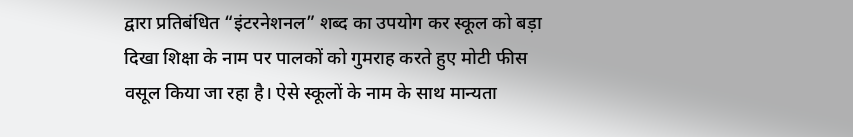द्वारा प्रतिबंधित “इंटरनेशनल” शब्द का उपयोग कर स्कूल को बड़ा दिखा शिक्षा के नाम पर पालकों को गुमराह करते हुए मोटी फीस वसूल किया जा रहा है। ऐसे स्कूलों के नाम के साथ मान्यता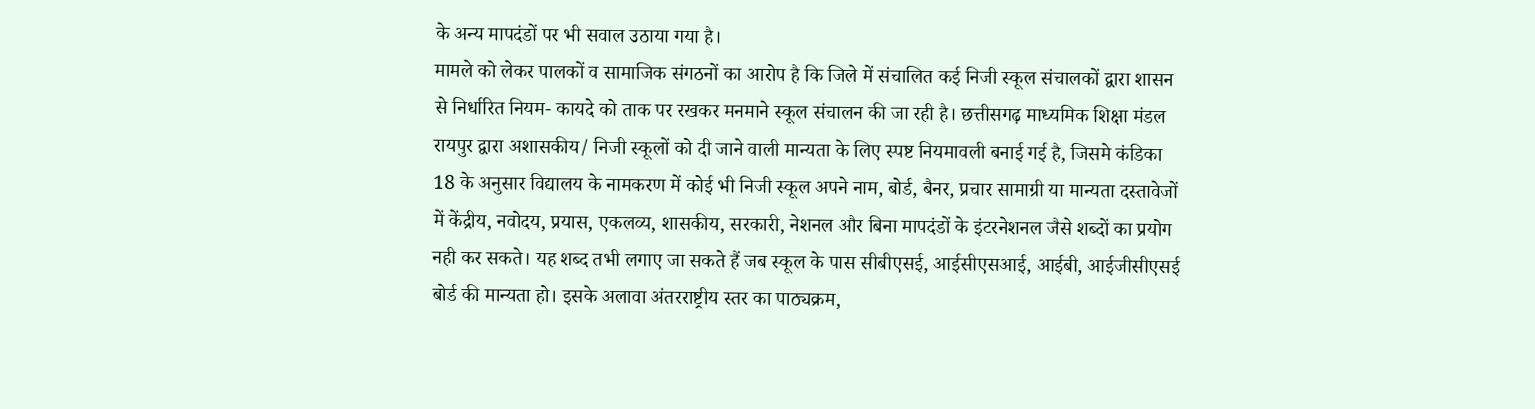के अन्य मापदंडों पर भी सवाल उठाया गया है।
मामले को लेकर पालकों व सामाजिक संगठनों का आरोप है कि जिले में संचालित कई निजी स्कूल संचालकों द्वारा शासन से निर्धारित नियम- कायदे को ताक पर रखकर मनमाने स्कूल संचालन की जा रही है। छत्तीसगढ़ माध्यमिक शिक्षा मंडल रायपुर द्वारा अशासकीय/ निजी स्कूलों को दी जाने वाली मान्यता के लिए स्पष्ट नियमावली बनाई गई है, जिसमे कंडिका 18 के अनुसार विद्यालय के नामकरण में कोई भी निजी स्कूल अपने नाम, बोर्ड, बैनर, प्रचार सामाग्री या मान्यता दस्तावेजों में केंद्रीय, नवोदय, प्रयास, एकलव्य, शासकीय, सरकारी, नेशनल और बिना मापदंडों के इंटरनेशनल जैसे शब्दों का प्रयोग नही कर सकते। यह शब्द तभी लगाए जा सकते हैं जब स्कूल के पास सीबीएसई, आईसीएसआई, आईबी, आईजीसीएसई बोर्ड की मान्यता हो। इसके अलावा अंतरराष्ट्रीय स्तर का पाठ्यक्रम,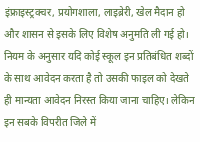इंफ्राइस्ट्रक्चर, प्रयोगशाला, लाइब्रेरी, खेल मैदान हो और शासन से इसके लिए विशेष अनुमति ली गई हो। नियम के अनुसार यदि कोई स्कूल इन प्रतिबंधित शब्दों के साथ आवेदन करता है तो उसकी फाइल को देखते ही मान्यता आवेदन निरस्त किया जाना चाहिए। लेकिन इन सबके विपरीत जिले में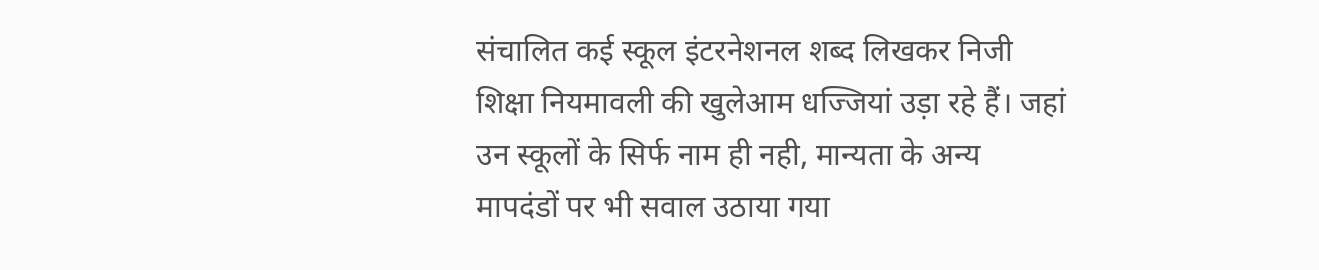संचालित कई स्कूल इंटरनेशनल शब्द लिखकर निजी शिक्षा नियमावली की खुलेआम धज्जियां उड़ा रहे हैं। जहां उन स्कूलों के सिर्फ नाम ही नही, मान्यता के अन्य मापदंडों पर भी सवाल उठाया गया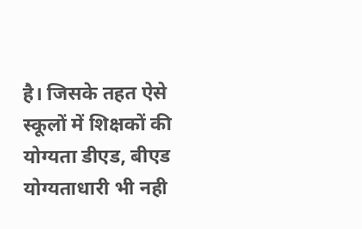है। जिसके तहत ऐसे स्कूलों में शिक्षकों की योग्यता डीएड, बीएड योग्यताधारी भी नही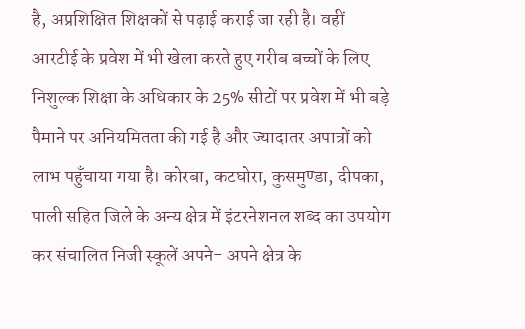है, अप्रशिक्षित शिक्षकों से पढ़ाई कराई जा रही है। वहीं आरटीई के प्रवेश में भी खेला करते हुए गरीब बच्चों के लिए निशुल्क शिक्षा के अधिकार के 25% सीटों पर प्रवेश में भी बड़े पैमाने पर अनियमितता की गई है और ज्यादातर अपात्रों को लाभ पहुँचाया गया है। कोरबा, कटघोरा, कुसमुण्डा, दीपका, पाली सहित जिले के अन्य क्षेत्र में इंटरनेशनल शब्द का उपयोग कर संचालित निजी स्कूलें अपने- अपने क्षेत्र के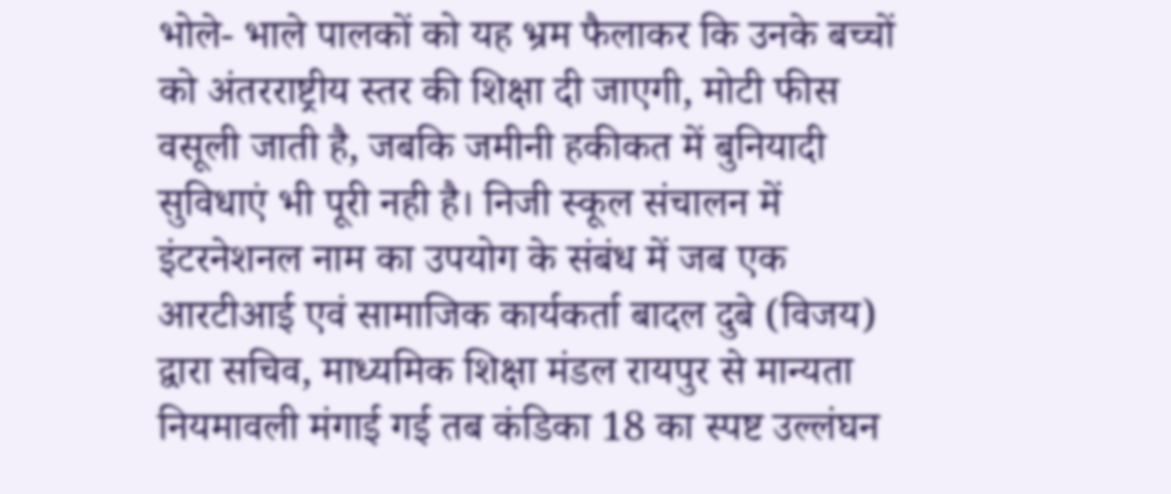भोले- भाले पालकों को यह भ्रम फैलाकर कि उनके बच्चों को अंतरराष्ट्रीय स्तर की शिक्षा दी जाएगी, मोटी फीस वसूली जाती है, जबकि जमीनी हकीकत में बुनियादी सुविधाएं भी पूरी नही है। निजी स्कूल संचालन में इंटरनेशनल नाम का उपयोग के संबंध में जब एक आरटीआई एवं सामाजिक कार्यकर्ता बादल दुबे (विजय) द्वारा सचिव, माध्यमिक शिक्षा मंडल रायपुर से मान्यता नियमावली मंगाई गई तब कंडिका 18 का स्पष्ट उल्लंघन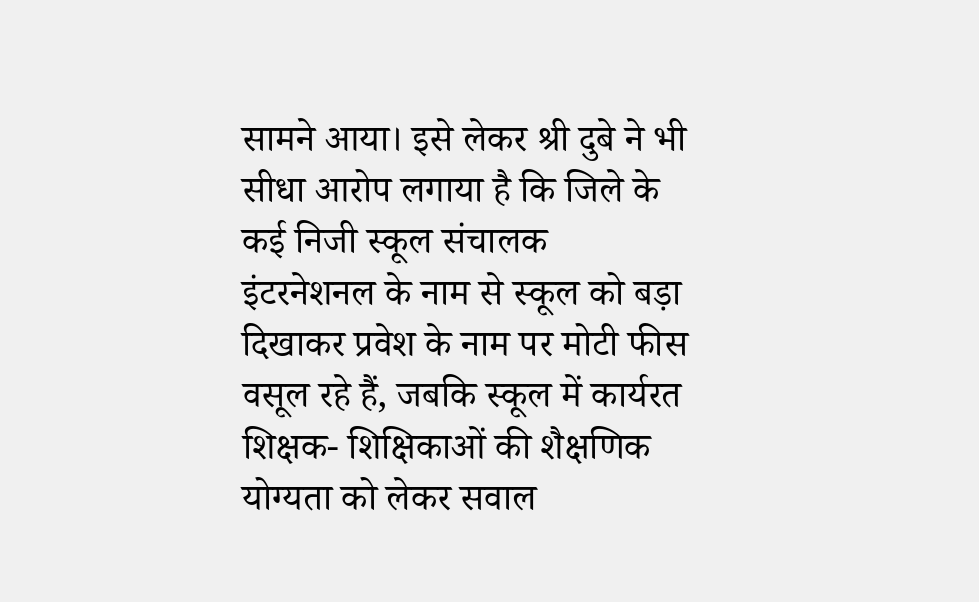सामने आया। इसे लेकर श्री दुबे ने भी सीधा आरोप लगाया है कि जिले के कई निजी स्कूल संचालक इंटरनेशनल के नाम से स्कूल को बड़ा दिखाकर प्रवेश के नाम पर मोटी फीस वसूल रहे हैं, जबकि स्कूल में कार्यरत शिक्षक- शिक्षिकाओं की शैक्षणिक योग्यता को लेकर सवाल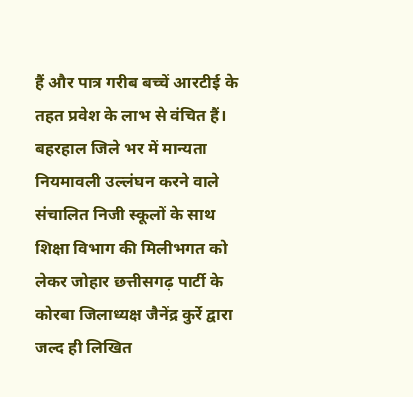हैं और पात्र गरीब बच्चें आरटीई के तहत प्रवेश के लाभ से वंचित हैं। बहरहाल जिले भर में मान्यता नियमावली उल्लंघन करने वाले संचालित निजी स्कूलों के साथ शिक्षा विभाग की मिलीभगत को लेकर जोहार छत्तीसगढ़ पार्टी के कोरबा जिलाध्यक्ष जैनेंद्र कुर्रे द्वारा जल्द ही लिखित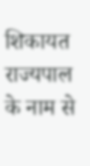शिकायत राज्यपाल के नाम से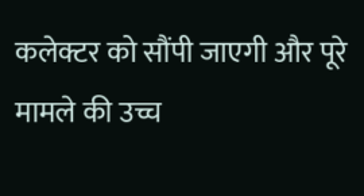कलेक्टर को सौंपी जाएगी और पूरे मामले की उच्च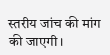स्तरीय जांच की मांग की जाएगी।